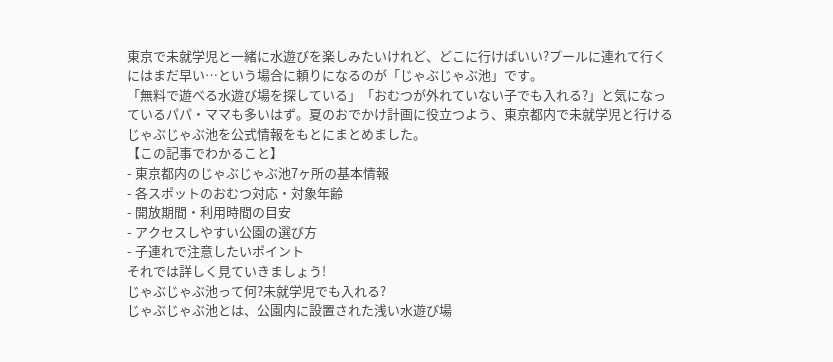東京で未就学児と一緒に水遊びを楽しみたいけれど、どこに行けばいい?プールに連れて行くにはまだ早い…という場合に頼りになるのが「じゃぶじゃぶ池」です。
「無料で遊べる水遊び場を探している」「おむつが外れていない子でも入れる?」と気になっているパパ・ママも多いはず。夏のおでかけ計画に役立つよう、東京都内で未就学児と行けるじゃぶじゃぶ池を公式情報をもとにまとめました。
【この記事でわかること】
- 東京都内のじゃぶじゃぶ池7ヶ所の基本情報
- 各スポットのおむつ対応・対象年齢
- 開放期間・利用時間の目安
- アクセスしやすい公園の選び方
- 子連れで注意したいポイント
それでは詳しく見ていきましょう!
じゃぶじゃぶ池って何?未就学児でも入れる?
じゃぶじゃぶ池とは、公園内に設置された浅い水遊び場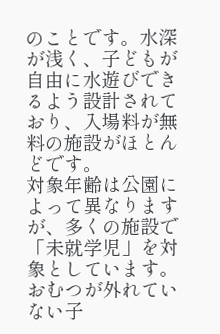のことです。水深が浅く、子どもが自由に水遊びできるよう設計されており、入場料が無料の施設がほとんどです。
対象年齢は公園によって異なりますが、多くの施設で「未就学児」を対象としています。おむつが外れていない子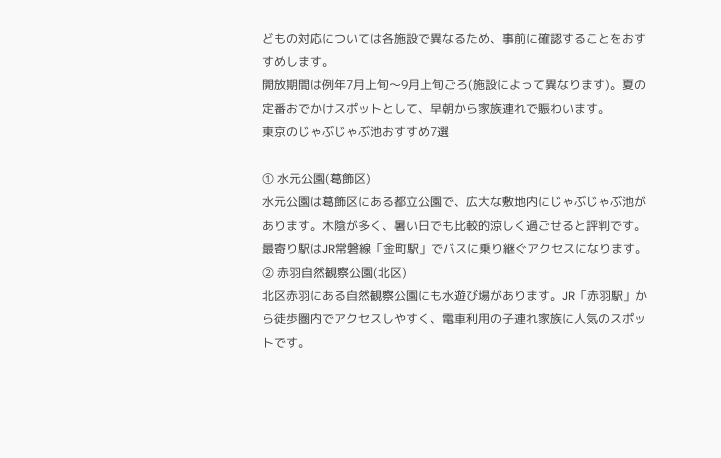どもの対応については各施設で異なるため、事前に確認することをおすすめします。
開放期間は例年7月上旬〜9月上旬ごろ(施設によって異なります)。夏の定番おでかけスポットとして、早朝から家族連れで賑わいます。
東京のじゃぶじゃぶ池おすすめ7選

① 水元公園(葛飾区)
水元公園は葛飾区にある都立公園で、広大な敷地内にじゃぶじゃぶ池があります。木陰が多く、暑い日でも比較的涼しく過ごせると評判です。最寄り駅はJR常磐線「金町駅」でバスに乗り継ぐアクセスになります。
② 赤羽自然観察公園(北区)
北区赤羽にある自然観察公園にも水遊び場があります。JR「赤羽駅」から徒歩圏内でアクセスしやすく、電車利用の子連れ家族に人気のスポットです。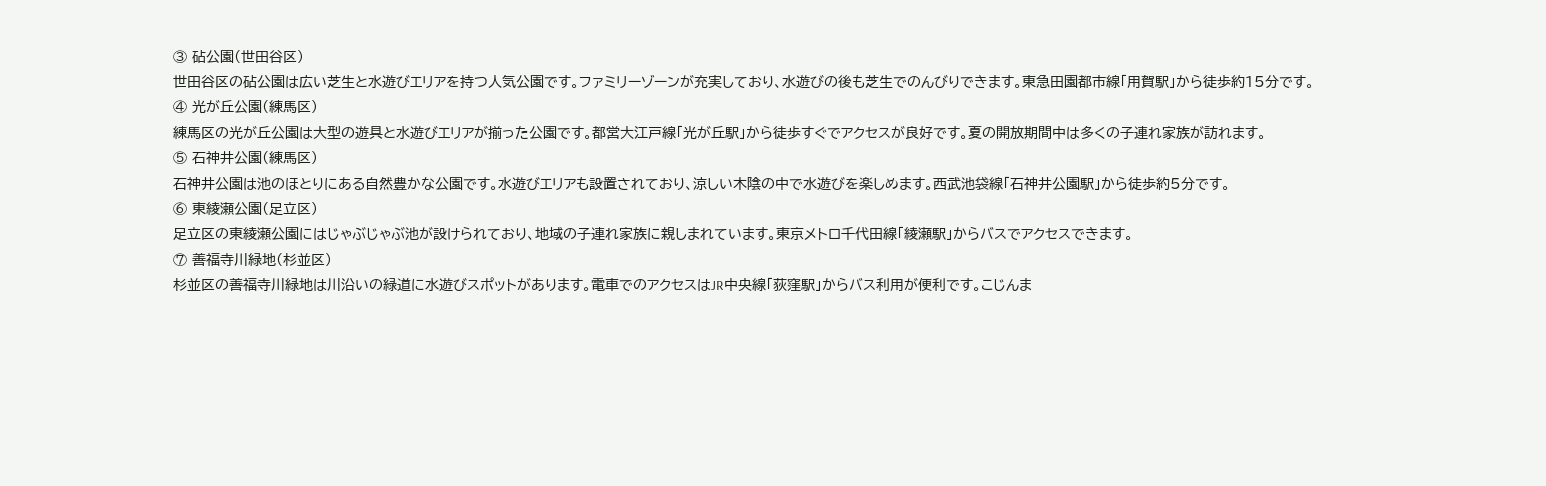③ 砧公園(世田谷区)
世田谷区の砧公園は広い芝生と水遊びエリアを持つ人気公園です。ファミリーゾーンが充実しており、水遊びの後も芝生でのんびりできます。東急田園都市線「用賀駅」から徒歩約15分です。
④ 光が丘公園(練馬区)
練馬区の光が丘公園は大型の遊具と水遊びエリアが揃った公園です。都営大江戸線「光が丘駅」から徒歩すぐでアクセスが良好です。夏の開放期間中は多くの子連れ家族が訪れます。
⑤ 石神井公園(練馬区)
石神井公園は池のほとりにある自然豊かな公園です。水遊びエリアも設置されており、涼しい木陰の中で水遊びを楽しめます。西武池袋線「石神井公園駅」から徒歩約5分です。
⑥ 東綾瀬公園(足立区)
足立区の東綾瀬公園にはじゃぶじゃぶ池が設けられており、地域の子連れ家族に親しまれています。東京メトロ千代田線「綾瀬駅」からバスでアクセスできます。
⑦ 善福寺川緑地(杉並区)
杉並区の善福寺川緑地は川沿いの緑道に水遊びスポットがあります。電車でのアクセスはJR中央線「荻窪駅」からバス利用が便利です。こじんま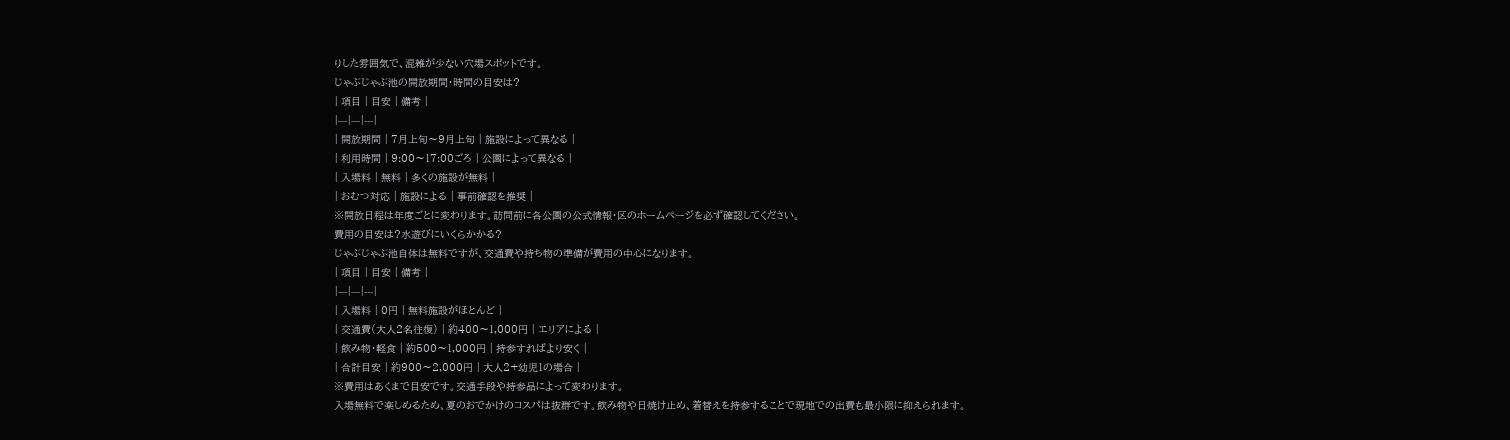りした雰囲気で、混雑が少ない穴場スポットです。
じゃぶじゃぶ池の開放期間・時間の目安は?
| 項目 | 目安 | 備考 |
|---|---|---|
| 開放期間 | 7月上旬〜9月上旬 | 施設によって異なる |
| 利用時間 | 9:00〜17:00ごろ | 公園によって異なる |
| 入場料 | 無料 | 多くの施設が無料 |
| おむつ対応 | 施設による | 事前確認を推奨 |
※開放日程は年度ごとに変わります。訪問前に各公園の公式情報・区のホームページを必ず確認してください。
費用の目安は?水遊びにいくらかかる?
じゃぶじゃぶ池自体は無料ですが、交通費や持ち物の準備が費用の中心になります。
| 項目 | 目安 | 備考 |
|---|---|---|
| 入場料 | 0円 | 無料施設がほとんど |
| 交通費(大人2名往復) | 約400〜1,000円 | エリアによる |
| 飲み物・軽食 | 約500〜1,000円 | 持参すればより安く |
| 合計目安 | 約900〜2,000円 | 大人2+幼児1の場合 |
※費用はあくまで目安です。交通手段や持参品によって変わります。
入場無料で楽しめるため、夏のおでかけのコスパは抜群です。飲み物や日焼け止め、着替えを持参することで現地での出費も最小限に抑えられます。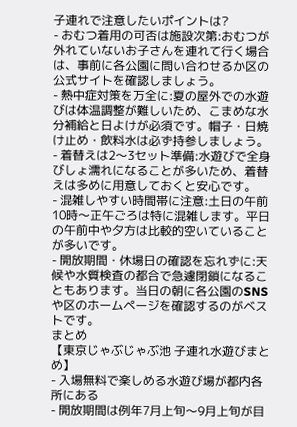子連れで注意したいポイントは?
- おむつ着用の可否は施設次第:おむつが外れていないお子さんを連れて行く場合は、事前に各公園に問い合わせるか区の公式サイトを確認しましょう。
- 熱中症対策を万全に:夏の屋外での水遊びは体温調整が難しいため、こまめな水分補給と日よけが必須です。帽子・日焼け止め・飲料水は必ず持参しましょう。
- 着替えは2〜3セット準備:水遊びで全身びしょ濡れになることが多いため、着替えは多めに用意しておくと安心です。
- 混雑しやすい時間帯に注意:土日の午前10時〜正午ごろは特に混雑します。平日の午前中や夕方は比較的空いていることが多いです。
- 開放期間・休場日の確認を忘れずに:天候や水質検査の都合で急遽閉鎖になることもあります。当日の朝に各公園のSNSや区のホームページを確認するのがベストです。
まとめ
【東京じゃぶじゃぶ池 子連れ水遊びまとめ】
- 入場無料で楽しめる水遊び場が都内各所にある
- 開放期間は例年7月上旬〜9月上旬が目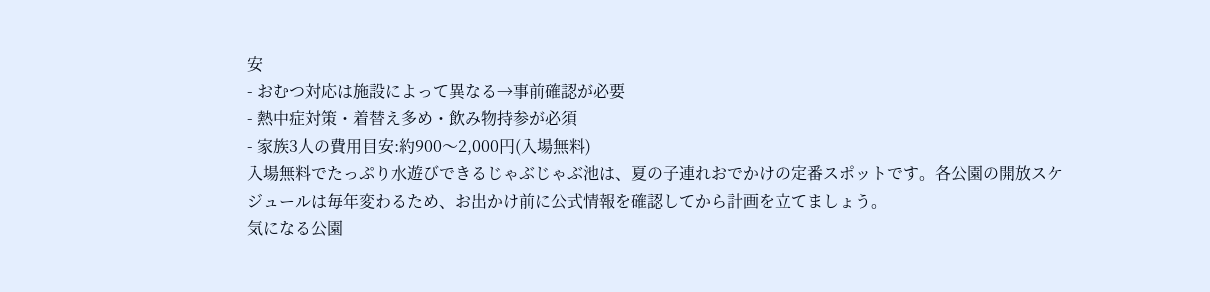安
- おむつ対応は施設によって異なる→事前確認が必要
- 熱中症対策・着替え多め・飲み物持参が必須
- 家族3人の費用目安:約900〜2,000円(入場無料)
入場無料でたっぷり水遊びできるじゃぶじゃぶ池は、夏の子連れおでかけの定番スポットです。各公園の開放スケジュールは毎年変わるため、お出かけ前に公式情報を確認してから計画を立てましょう。
気になる公園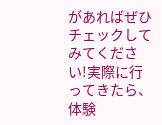があればぜひチェックしてみてください!実際に行ってきたら、体験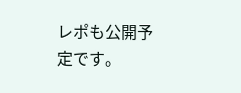レポも公開予定です。